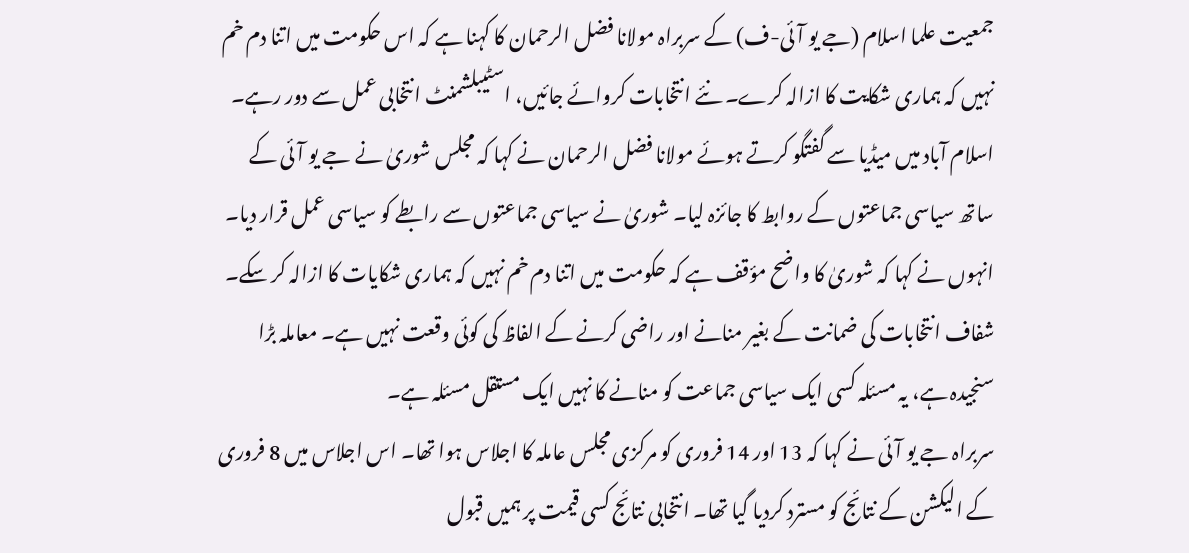جمعیت علما اسلام (جے یو آئی-ف) کے سربراہ مولانا فضل الرحمان کا کہنا ہے کہ اس حکومت میں اتنا دم خم نہیں کہ ہماری شکایت کا ازالہ کرے۔ نئے انتخابات کروائے جائيں، اسٹیبلشمنٹ انتخابی عمل سے دور رہے۔
اسلام آباد میں میڈیا سے گفتگو کرتے ہوئے مولانا فضل الرحمان نے کہا کہ مجلس شوریٰ نے جے یو آئی کے ساتھ سیاسی جماعتوں کے روابط کا جائزہ لیا۔ شوریٰ نے سیاسی جماعتوں سے رابطے کو سیاسی عمل قرار دیا۔
انہوں نے کہا کہ شوریٰ کا واضح مؤقف ہے کہ حکومت میں اتنا دم خم نہیں کہ ہماری شکایات کا ازالہ کر سکے۔ شفاف انتخابات کی ضمانت کے بغیر منانے اور راضی کرنے کے الفاظ کی کوئی وقعت نہیں ہے۔ معاملہ بڑا سنجیدہ ہے، یہ مسئلہ کسی ایک سیاسی جماعت کو منانے کا نہیں ایک مستقل مسئلہ ہے۔
سربراہ جے یو آئی نے کہا کہ 13 اور 14 فروری کو مرکزی مجلس عاملہ کا اجلاس ہوا تھا۔ اس اجلاس میں 8 فروری کے الیکشن کے نتائج کو مسترد کردیا گیا تھا۔ انتخابی نتائج کسی قیمت پر ہمیں قبول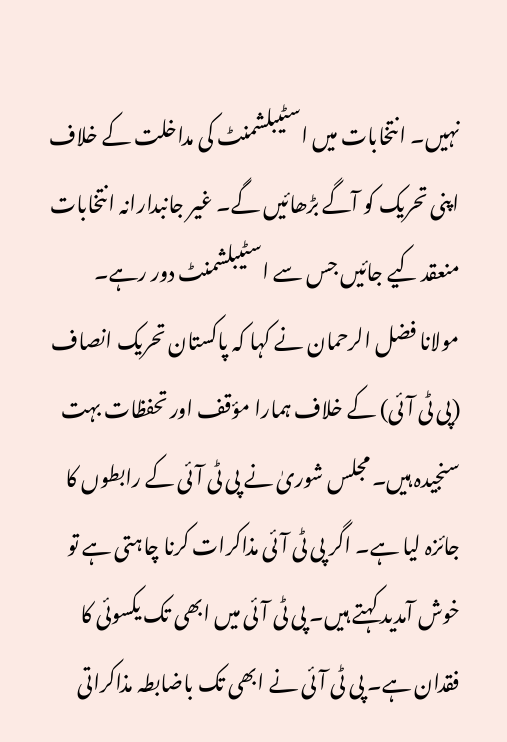نہیں۔ انتخابات میں اسٹیبلشمنٹ کی مداخلت کے خلاف اپنی تحریک کو آگے بڑھائیں گے۔ غیر جانبدارانہ انتخابات منعقد کیے جائیں جس سے اسٹیبلشمنٹ دور رہے۔
مولانا فضل الرحمان نے کہا کہ پاکستان تحریک انصاف (پی ٹی آئی) کے خلاف ہمارا مؤقف اور تحفظات بہت سنجیدہ ہیں۔ مجلس شوریٰ نے پی ٹی آئی کے رابطوں کا جائزہ لیا ہے۔ اگر پی ٹی آئی مذاکرات کرنا چاہتی ہے تو خوش آمدید کہتے ہیں۔ پی ٹی آئی میں ابھی تک یکسوئی کا فقدان ہے۔ پی ٹی آئی نے ابھی تک باضابطہ مذاکراتی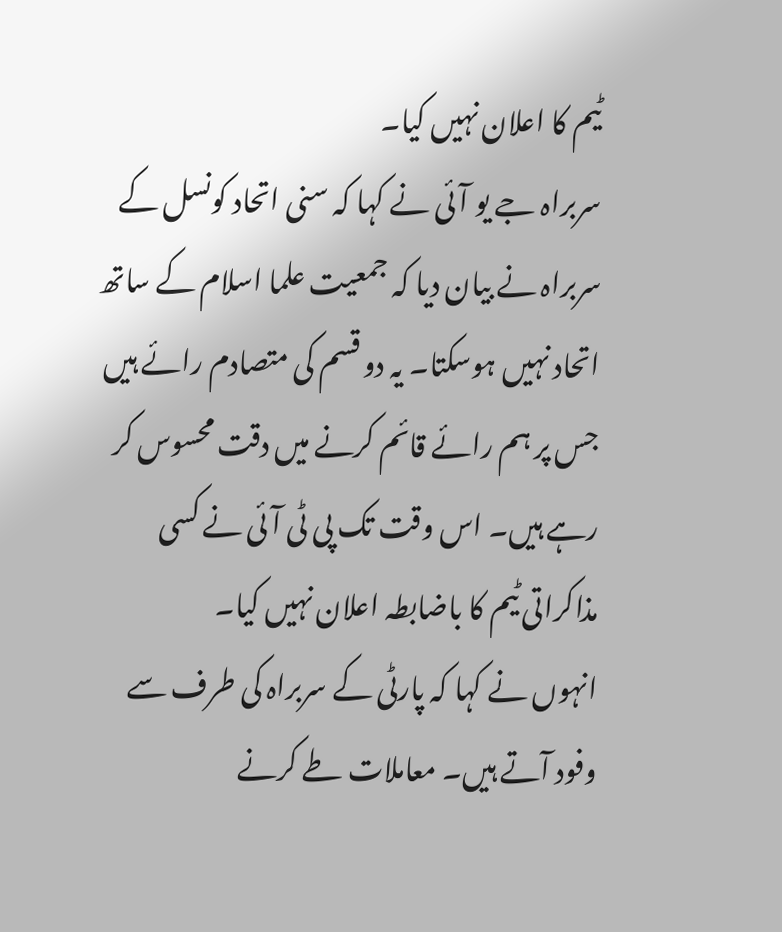ٹیم کا اعلان نہیں کیا۔
سربراہ جے یو آئی نے کہا کہ سنی اتحاد کونسل کے سربراہ نے بیان دیا کہ جمعیت علما اسلام کے ساتھ اتحاد نہیں ہوسکتا۔ یہ دو قسم کی متصادم رائے ہیں جس پر ہم رائے قائم کرنے میں دقت محسوس کر رہے ہیں۔ اس وقت تک پی ٹی آئی نے کسی مذاکراتی ٹیم کا باضابطہ اعلان نہیں کیا۔
انہوں نے کہا کہ پارٹی کے سربراہ کی طرف سے وفود آتے ہیں۔ معاملات طے کرنے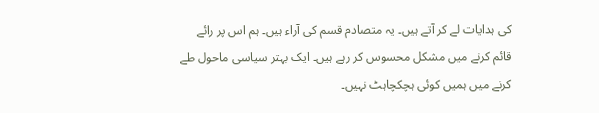کی ہدایات لے کر آتے ہیں۔ یہ متصادم قسم کی آراء ہیں۔ ہم اس پر رائے قائم کرنے میں مشکل محسوس کر رہے ہیں۔ ایک بہتر سیاسی ماحول طے کرنے میں ہمیں کوئی ہچکچاہٹ نہیں۔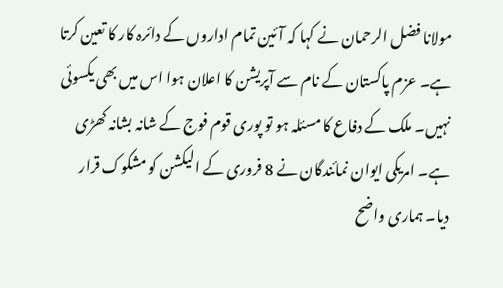مولانا فضل الرحمان نے کہا کہ آئین تمام اداروں کے دائرہ کار کا تعین کرتا ہے۔ عزم پاکستان کے نام سے آپریشن کا اعلان ہوا اس میں بھی یکسوئی نہیں۔ ملک کے دفاع کا مسئلہ ہو تو پوری قوم فوج کے شانہ بشانہ کھڑی ہے۔ امریکی ایوان نمائندگان نے 8 فروری کے الیکشن کو مشکوک قرار دیا۔ ہماری واضح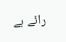رائے ہے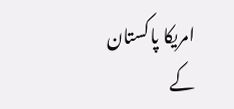امریکا پاکستان کے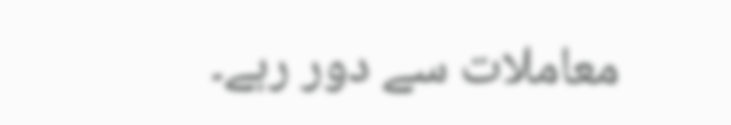معاملات سے دور رہے۔